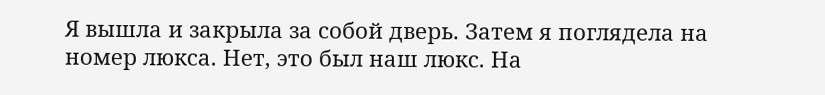Я вышла и закрыла за собой дверь. Затем я поглядела на номер люкса. Нет, это был наш люкс. На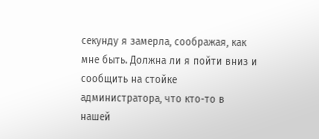секунду я замерла, соображая, как мне быть. Должна ли я пойти вниз и сообщить на стойке администратора, что кто-то в нашей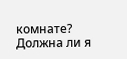комнате? Должна ли я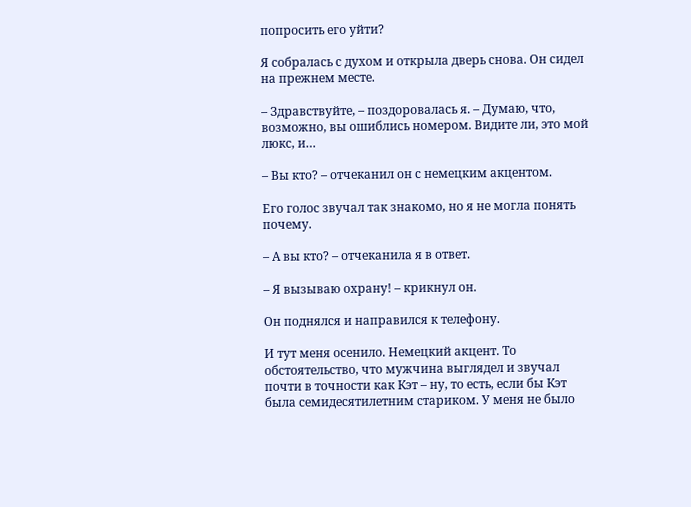попросить его уйти?

Я собралась с духом и открыла дверь снова. Он сидел на прежнем месте.

– Здравствуйте, – поздоровалась я. – Думаю, что, возможно, вы ошиблись номером. Видите ли, это мой люкс, и…

– Вы кто? – отчеканил он с немецким акцентом.

Его голос звучал так знакомо, но я не могла понять почему.

– А вы кто? – отчеканила я в ответ.

– Я вызываю охрану! – крикнул он.

Он поднялся и направился к телефону.

И тут меня осенило. Немецкий акцент. То обстоятельство, что мужчина выглядел и звучал почти в точности как Кэт – ну, то есть, если бы Кэт была семидесятилетним стариком. У меня не было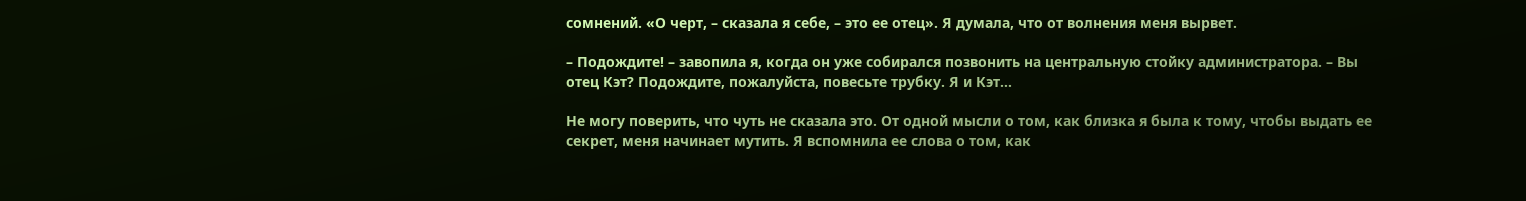сомнений. «О черт, – сказала я себе, – это ее отец». Я думала, что от волнения меня вырвет.

– Подождите! – завопила я, когда он уже собирался позвонить на центральную стойку администратора. – Вы отец Кэт? Подождите, пожалуйста, повесьте трубку. Я и Кэт…

Не могу поверить, что чуть не сказала это. От одной мысли о том, как близка я была к тому, чтобы выдать ее секрет, меня начинает мутить. Я вспомнила ее слова о том, как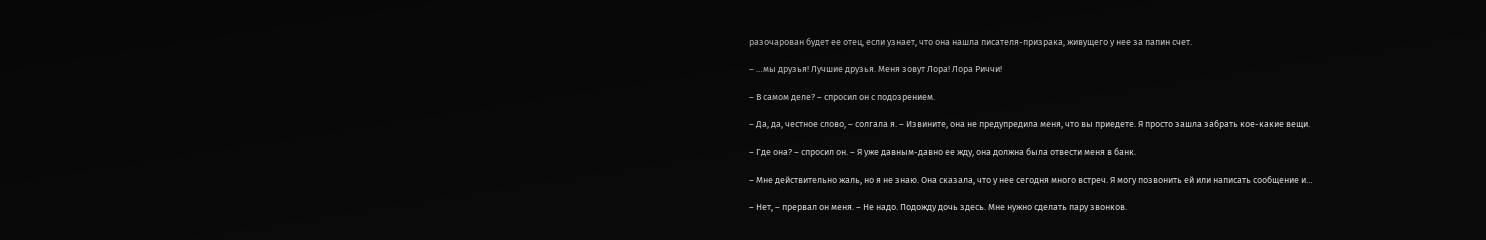разочарован будет ее отец, если узнает, что она нашла писателя-призрака, живущего у нее за папин счет.

– …мы друзья! Лучшие друзья. Меня зовут Лора! Лора Риччи!

– В самом деле? – спросил он с подозрением.

– Да, да, честное слово, – солгала я. – Извините, она не предупредила меня, что вы приедете. Я просто зашла забрать кое-какие вещи.

– Где она? – спросил он. – Я уже давным-давно ее жду, она должна была отвести меня в банк.

– Мне действительно жаль, но я не знаю. Она сказала, что у нее сегодня много встреч. Я могу позвонить ей или написать сообщение и…

– Нет, – прервал он меня. – Не надо. Подожду дочь здесь. Мне нужно сделать пару звонков.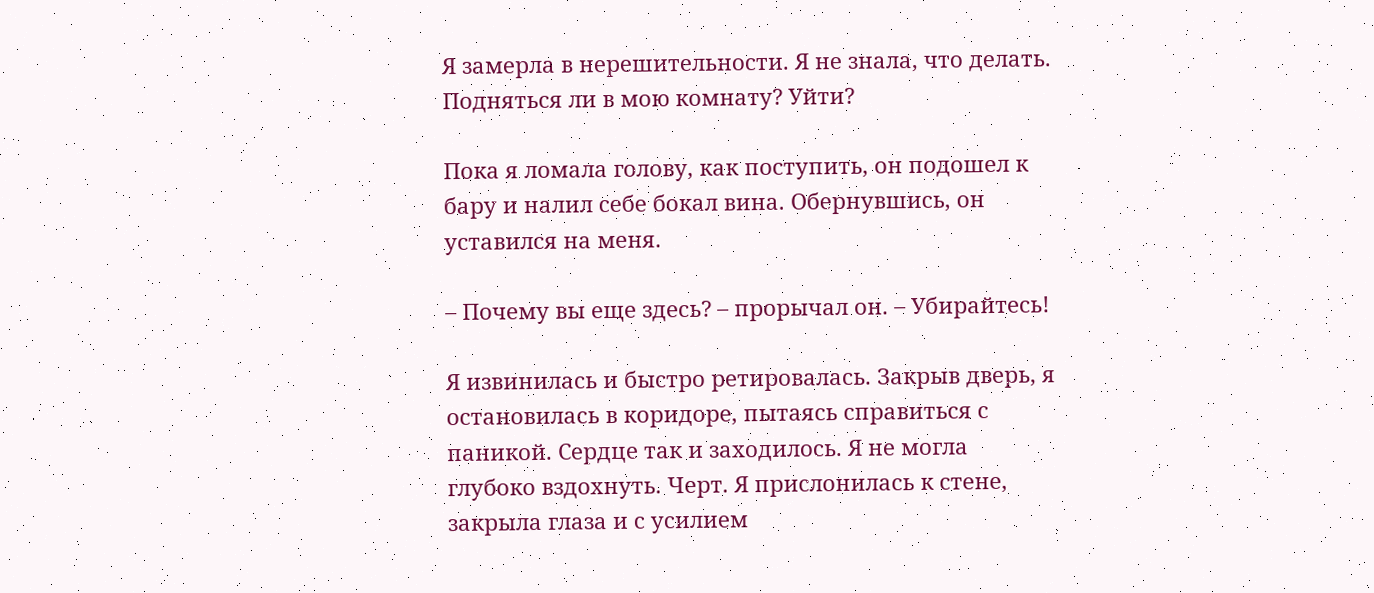Я замерла в нерешительности. Я не знала, что делать. Подняться ли в мою комнату? Уйти?

Пока я ломала голову, как поступить, он подошел к бару и налил себе бокал вина. Обернувшись, он уставился на меня.

– Почему вы еще здесь? – прорычал он. – Убирайтесь!

Я извинилась и быстро ретировалась. Закрыв дверь, я остановилась в коридоре, пытаясь справиться с паникой. Сердце так и заходилось. Я не могла глубоко вздохнуть. Черт. Я прислонилась к стене, закрыла глаза и с усилием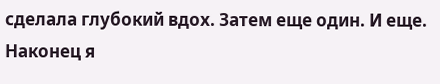сделала глубокий вдох. Затем еще один. И еще. Наконец я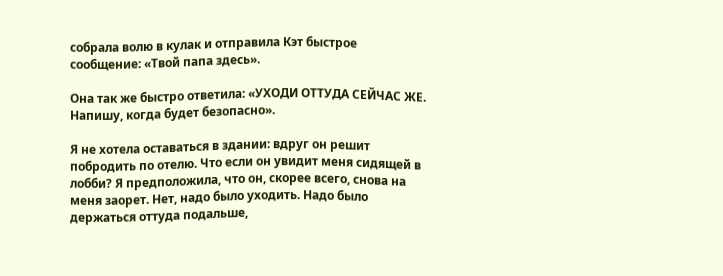собрала волю в кулак и отправила Кэт быстрое сообщение: «Твой папа здесь».

Она так же быстро ответила: «УХОДИ ОТТУДА СЕЙЧАС ЖЕ. Напишу, когда будет безопасно».

Я не хотела оставаться в здании: вдруг он решит побродить по отелю. Что если он увидит меня сидящей в лобби? Я предположила, что он, скорее всего, снова на меня заорет. Нет, надо было уходить. Надо было держаться оттуда подальше,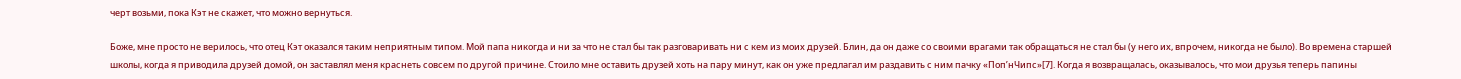черт возьми, пока Кэт не скажет, что можно вернуться.

Боже, мне просто не верилось, что отец Кэт оказался таким неприятным типом. Мой папа никогда и ни за что не стал бы так разговаривать ни с кем из моих друзей. Блин, да он даже со своими врагами так обращаться не стал бы (у него их, впрочем, никогда не было). Во времена старшей школы, когда я приводила друзей домой, он заставлял меня краснеть совсем по другой причине. Стоило мне оставить друзей хоть на пару минут, как он уже предлагал им раздавить с ним пачку «Поп’нЧипс»[7]. Когда я возвращалась, оказывалось, что мои друзья теперь папины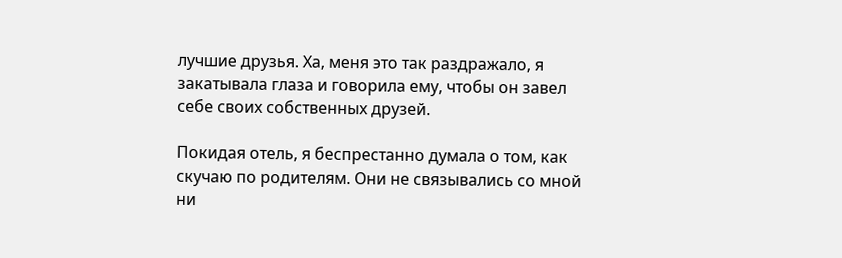лучшие друзья. Ха, меня это так раздражало, я закатывала глаза и говорила ему, чтобы он завел себе своих собственных друзей.

Покидая отель, я беспрестанно думала о том, как скучаю по родителям. Они не связывались со мной ни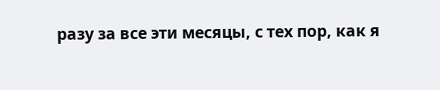разу за все эти месяцы, с тех пор, как я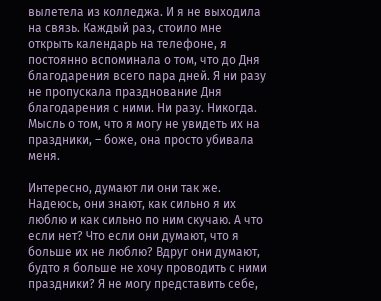вылетела из колледжа. И я не выходила на связь. Каждый раз, стоило мне открыть календарь на телефоне, я постоянно вспоминала о том, что до Дня благодарения всего пара дней. Я ни разу не пропускала празднование Дня благодарения с ними. Ни разу. Никогда. Мысль о том, что я могу не увидеть их на праздники, – боже, она просто убивала меня.

Интересно, думают ли они так же. Надеюсь, они знают, как сильно я их люблю и как сильно по ним скучаю. А что если нет? Что если они думают, что я больше их не люблю? Вдруг они думают, будто я больше не хочу проводить с ними праздники? Я не могу представить себе,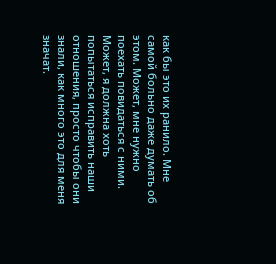как бы это их ранило. Мне самой больно даже думать об этом. Может, мне нужно поехать повидаться с ними. Может, я должна хоть попытаться исправить наши отношения, просто чтобы они знали, как много это для меня значат.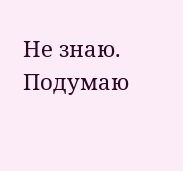Не знаю. Подумаю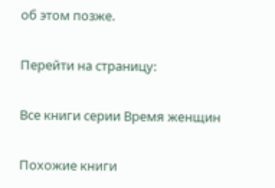об этом позже.

Перейти на страницу:

Все книги серии Время женщин

Похожие книги